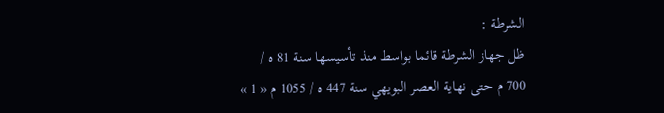الشرطة :
ظل جهاز الشرطة قائما بواسط منذ تأسيسها سنة 81 ه / 700 م حتى نهاية العصر البويهي سنة 447 ه / 1055 م « 1 »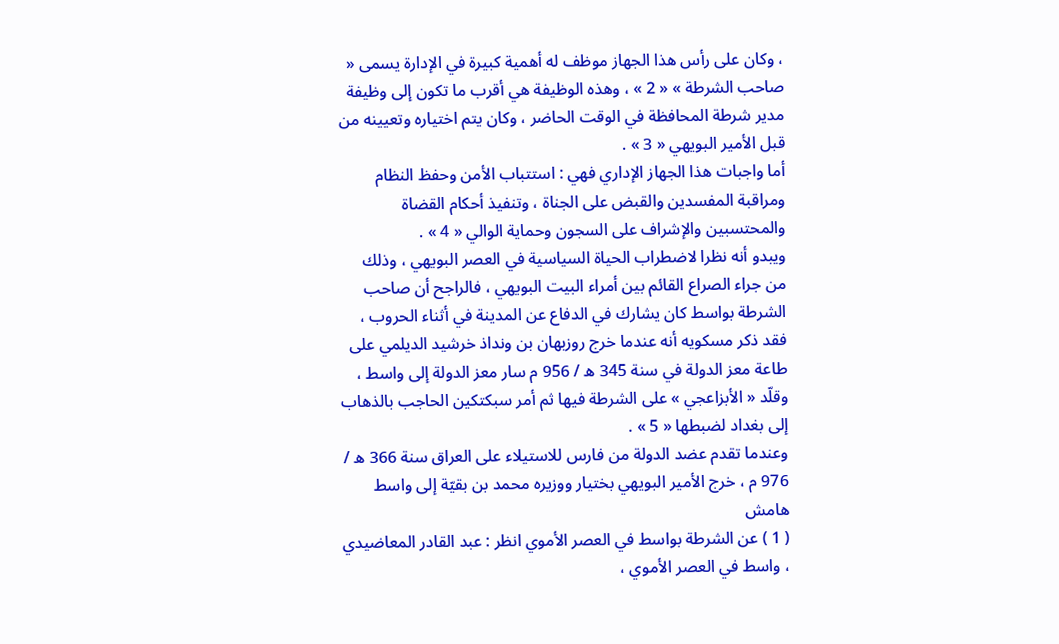، وكان على رأس هذا الجهاز موظف له أهمية كبيرة في الإدارة يسمى « صاحب الشرطة » « 2 » ، وهذه الوظيفة هي أقرب ما تكون إلى وظيفة مدير شرطة المحافظة في الوقت الحاضر ، وكان يتم اختياره وتعيينه من قبل الأمير البويهي « 3 » .
أما واجبات هذا الجهاز الإداري فهي : استتباب الأمن وحفظ النظام ومراقبة المفسدين والقبض على الجناة ، وتنفيذ أحكام القضاة والمحتسبين والإشراف على السجون وحماية الوالي « 4 » .
ويبدو أنه نظرا لاضطراب الحياة السياسية في العصر البويهي ، وذلك من جراء الصراع القائم بين أمراء البيت البويهي ، فالراجح أن صاحب الشرطة بواسط كان يشارك في الدفاع عن المدينة في أثناء الحروب ، فقد ذكر مسكويه أنه عندما خرج روزبهان بن ونداذ خرشيد الديلمي على طاعة معز الدولة في سنة 345 ه / 956 م سار معز الدولة إلى واسط ، وقلّد « الأبزاعجي » على الشرطة فيها ثم أمر سبكتكين الحاجب بالذهاب إلى بغداد لضبطها « 5 » .
وعندما تقدم عضد الدولة من فارس للاستيلاء على العراق سنة 366 ه / 976 م ، خرج الأمير البويهي بختيار ووزيره محمد بن بقيّة إلى واسط
هامش
( 1 ) عن الشرطة بواسط في العصر الأموي انظر : عبد القادر المعاضيدي ، واسط في العصر الأموي ،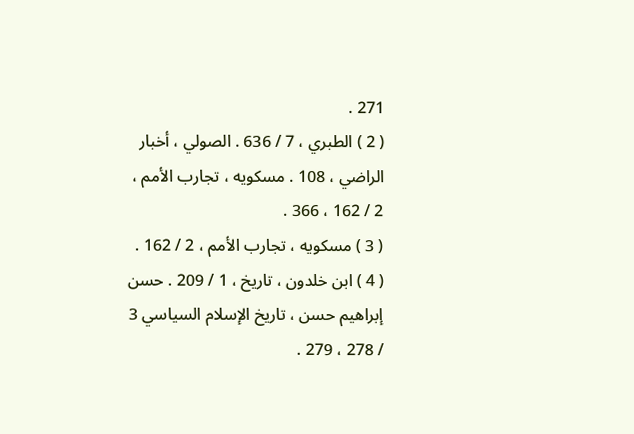271 .
( 2 ) الطبري ، 7 / 636 . الصولي ، أخبار الراضي ، 108 . مسكويه ، تجارب الأمم ، 2 / 162 ، 366 .
( 3 ) مسكويه ، تجارب الأمم ، 2 / 162 .
( 4 ) ابن خلدون ، تاريخ ، 1 / 209 . حسن إبراهيم حسن ، تاريخ الإسلام السياسي 3 / 278 ، 279 .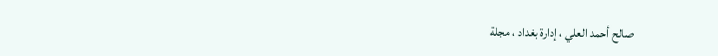صالح أحمد العلي ، إدارة بغداد ، مجلة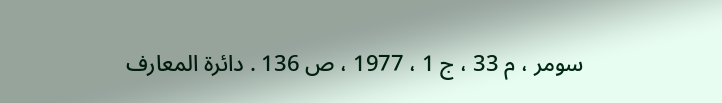سومر ، م 33 ، ج 1 ، 1977 ، ص 136 . دائرة المعارف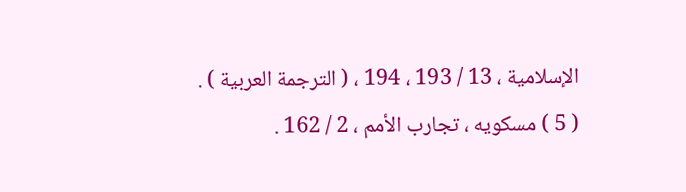الإسلامية ، 13 / 193 ، 194 ، ( الترجمة العربية ) .
( 5 ) مسكويه ، تجارب الأمم ، 2 / 162 .